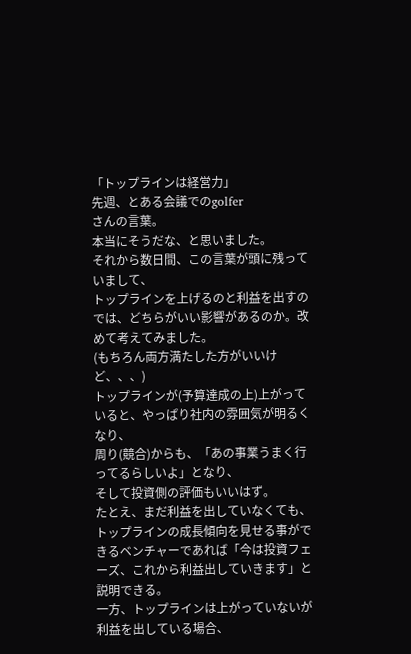「トップラインは経営力」
先週、とある会議でのgolfer
さんの言葉。
本当にそうだな、と思いました。
それから数日間、この言葉が頭に残っていまして、
トップラインを上げるのと利益を出すのでは、どちらがいい影響があるのか。改めて考えてみました。
(もちろん両方満たした方がいいけど、、、)
トップラインが(予算達成の上)上がっていると、やっぱり社内の雰囲気が明るく なり、
周り(競合)からも、「あの事業うまく行ってるらしいよ」となり、
そして投資側の評価もいいはず。
たとえ、まだ利益を出していなくても、
トップラインの成長傾向を見せる事ができるベンチャーであれば「今は投資フェーズ、これから利益出していきます」と説明できる。
一方、トップラインは上がっていないが利益を出している場合、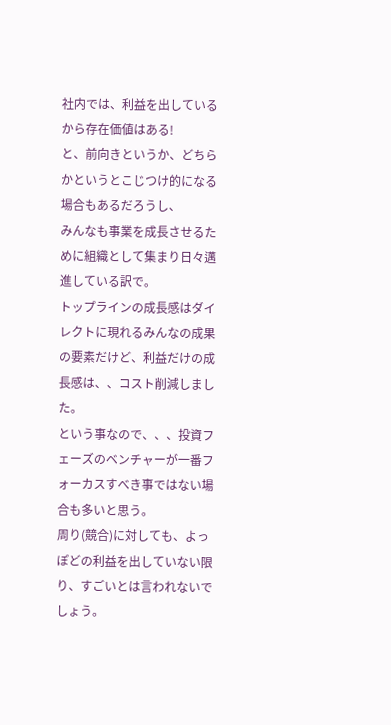社内では、利益を出しているから存在価値はある!
と、前向きというか、どちらかというとこじつけ的になる場合もあるだろうし、
みんなも事業を成長させるために組織として集まり日々邁進している訳で。
トップラインの成長感はダイレクトに現れるみんなの成果の要素だけど、利益だけの成長感は、、コスト削減しました。
という事なので、、、投資フェーズのベンチャーが一番フォーカスすべき事ではない場合も多いと思う。
周り(競合)に対しても、よっぽどの利益を出していない限り、すごいとは言われないでしょう。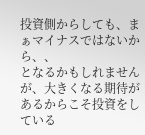投資側からしても、まぁマイナスではないから、、
となるかもしれませんが、大きくなる期待があるからこそ投資をしている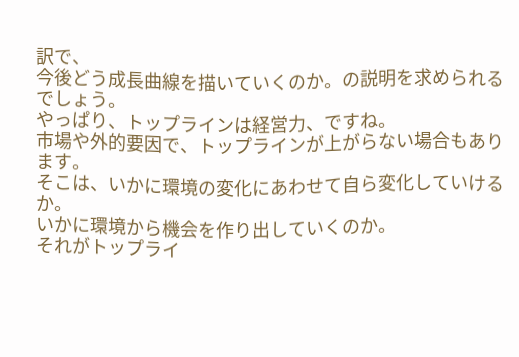訳で、
今後どう成長曲線を描いていくのか。の説明を求められるでしょう。
やっぱり、トップラインは経営力、ですね。
市場や外的要因で、トップラインが上がらない場合もあります。
そこは、いかに環境の変化にあわせて自ら変化していけるか。
いかに環境から機会を作り出していくのか。
それがトップライ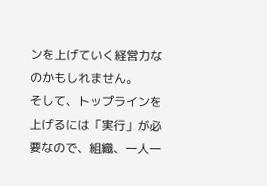ンを上げていく経営力なのかもしれません。
そして、トップラインを上げるには「実行」が必要なので、組織、一人一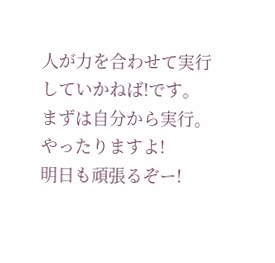人が力を合わせて実行していかねば!です。
まずは自分から実行。
やったりますよ!
明日も頑張るぞー!